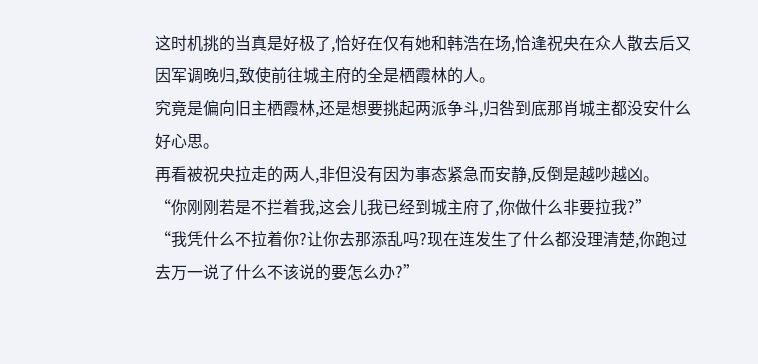这时机挑的当真是好极了,恰好在仅有她和韩浩在场,恰逢祝央在众人散去后又因军调晚归,致使前往城主府的全是栖霞林的人。
究竟是偏向旧主栖霞林,还是想要挑起两派争斗,归咎到底那肖城主都没安什么好心思。
再看被祝央拉走的两人,非但没有因为事态紧急而安静,反倒是越吵越凶。
“你刚刚若是不拦着我,这会儿我已经到城主府了,你做什么非要拉我?”
“我凭什么不拉着你?让你去那添乱吗?现在连发生了什么都没理清楚,你跑过去万一说了什么不该说的要怎么办?”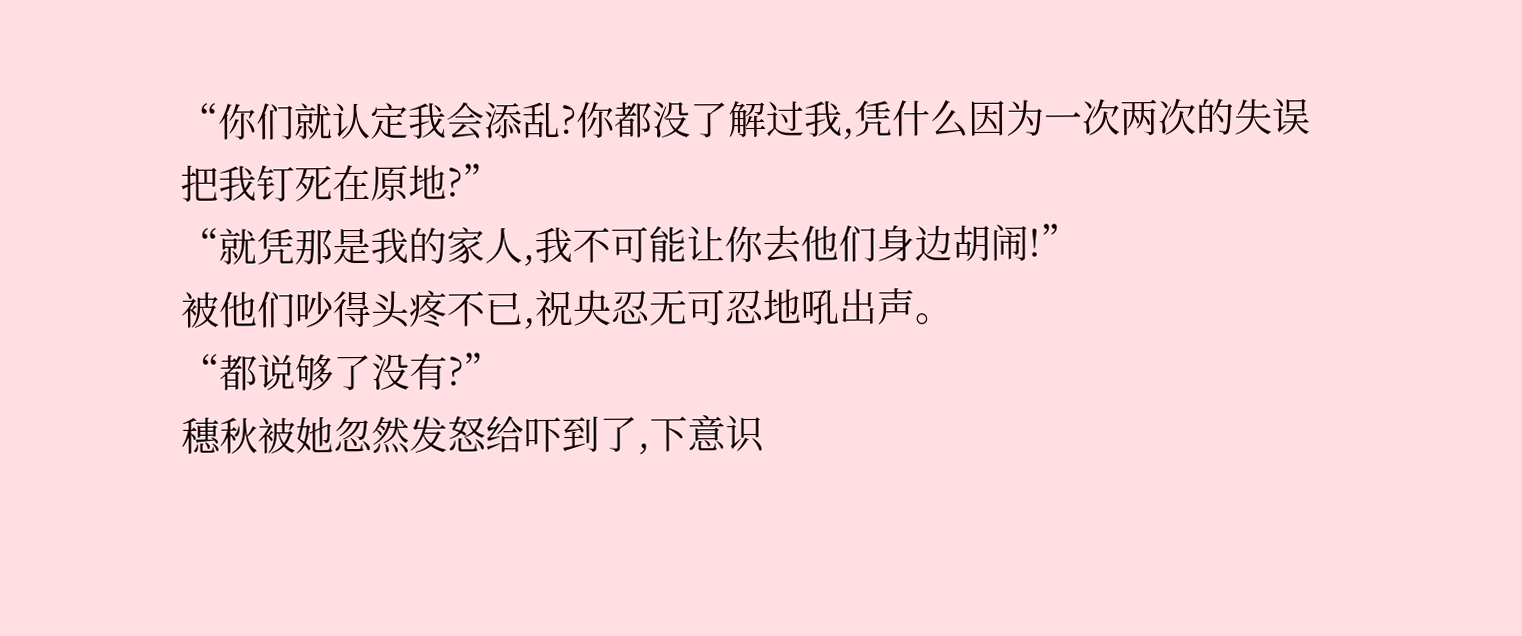“你们就认定我会添乱?你都没了解过我,凭什么因为一次两次的失误把我钉死在原地?”
“就凭那是我的家人,我不可能让你去他们身边胡闹!”
被他们吵得头疼不已,祝央忍无可忍地吼出声。
“都说够了没有?”
穗秋被她忽然发怒给吓到了,下意识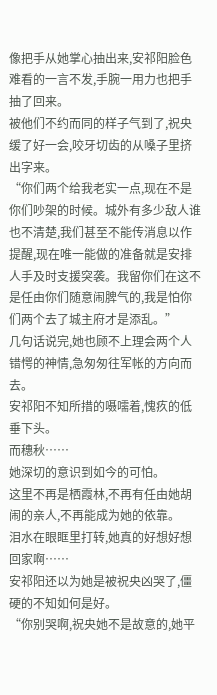像把手从她掌心抽出来,安祁阳脸色难看的一言不发,手腕一用力也把手抽了回来。
被他们不约而同的样子气到了,祝央缓了好一会,咬牙切齿的从嗓子里挤出字来。
“你们两个给我老实一点,现在不是你们吵架的时候。城外有多少敌人谁也不清楚,我们甚至不能传消息以作提醒,现在唯一能做的准备就是安排人手及时支援突袭。我留你们在这不是任由你们随意闹脾气的,我是怕你们两个去了城主府才是添乱。”
几句话说完,她也顾不上理会两个人错愕的神情,急匆匆往军帐的方向而去。
安祁阳不知所措的嗫嚅着,愧疚的低垂下头。
而穗秋……
她深切的意识到如今的可怕。
这里不再是栖霞林,不再有任由她胡闹的亲人,不再能成为她的依靠。
泪水在眼眶里打转,她真的好想好想回家啊……
安祁阳还以为她是被祝央凶哭了,僵硬的不知如何是好。
“你别哭啊,祝央她不是故意的,她平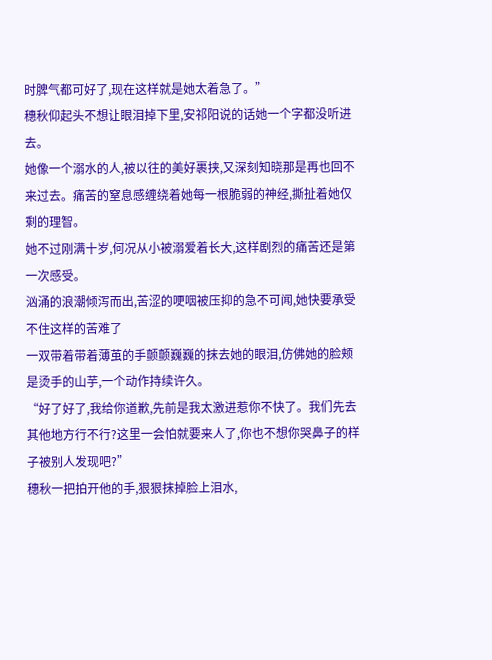时脾气都可好了,现在这样就是她太着急了。”
穗秋仰起头不想让眼泪掉下里,安祁阳说的话她一个字都没听进去。
她像一个溺水的人,被以往的美好裹挟,又深刻知晓那是再也回不来过去。痛苦的窒息感缠绕着她每一根脆弱的神经,撕扯着她仅剩的理智。
她不过刚满十岁,何况从小被溺爱着长大,这样剧烈的痛苦还是第一次感受。
汹涌的浪潮倾泻而出,苦涩的哽咽被压抑的急不可闻,她快要承受不住这样的苦难了
一双带着带着薄茧的手颤颤巍巍的抹去她的眼泪,仿佛她的脸颊是烫手的山芋,一个动作持续许久。
“好了好了,我给你道歉,先前是我太激进惹你不快了。我们先去其他地方行不行?这里一会怕就要来人了,你也不想你哭鼻子的样子被别人发现吧?”
穗秋一把拍开他的手,狠狠抹掉脸上泪水,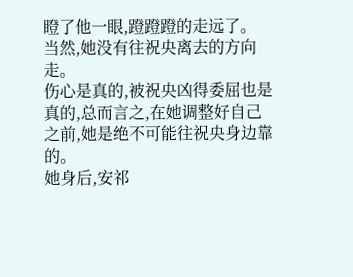瞪了他一眼,蹬蹬蹬的走远了。
当然,她没有往祝央离去的方向走。
伤心是真的,被祝央凶得委屈也是真的,总而言之,在她调整好自己之前,她是绝不可能往祝央身边靠的。
她身后,安祁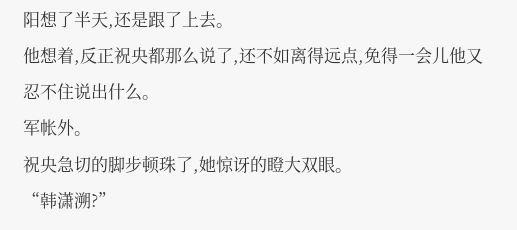阳想了半天,还是跟了上去。
他想着,反正祝央都那么说了,还不如离得远点,免得一会儿他又忍不住说出什么。
军帐外。
祝央急切的脚步顿珠了,她惊讶的瞪大双眼。
“韩潇溯?”